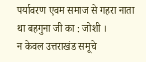पर्यावरण एवम समाज से गहरा नाता था बहगुना जी का : जोशी ।
न केवल उत्तराखंड समूचे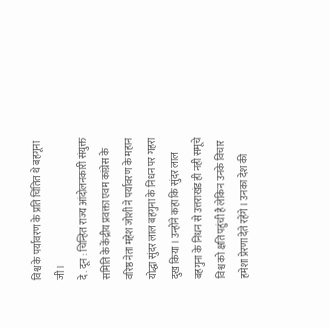विश्व के पर्यावरण के प्रति चिंतित थे बहगूना जी ।
दे . दून : चिन्हित राज्य आंदोलनकारी संयुक्त समिति के केंद्रीय प्रवक्ता एवम कांग्रेस के वरिष्ठ नेता महेश जोशी ने पर्यावरण के महान योद्धा सुंदर लाल बहगुना के निधन पर गहरा दुख किया । उन्होंने कहा कि सुंदर लाल बहगुना के निधन से उत्तराखंड ही नही समूचे विश्व को क्षति पहुंची है लेकिन उनके विचार हमेशा प्रेरणा देते रहेंगे । उनका देश की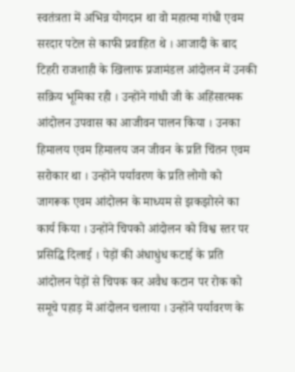स्वतंत्रता में अभिन्न योगदान था वो महात्मा गांधी एवम सरदार पटेल से काफी प्रवाहित थे । आजादी के बाद टिहरी राजशाही के खिलाफ प्रजामंडल आंदोलन में उनकी सक्रिय भूमिका रही । उन्होंने गांधी जी के अहिंसात्मक आंदोलन उपवास का आजीवन पालन किया । उनका हिमालय एवम हिमालय जन जीवन के प्रति चिंतन एवम सरोकार था । उन्होंने पर्यावरण के प्रति लोगो को जागरूक एवम आंदोलन के माध्यम से झकझोरने का कार्य किया । उन्होंने चिपको आंदोलन को विश्व स्तर पर प्रसिद्धि दिलाई । पेड़ों की अंधाधुंध कटाई के प्रति आंदोलन पेड़ों से चिपक कर अवैध कटान पर रोक को समूचे पहाड़ में आंदोलन चलाया । उन्होंने पर्यावरण के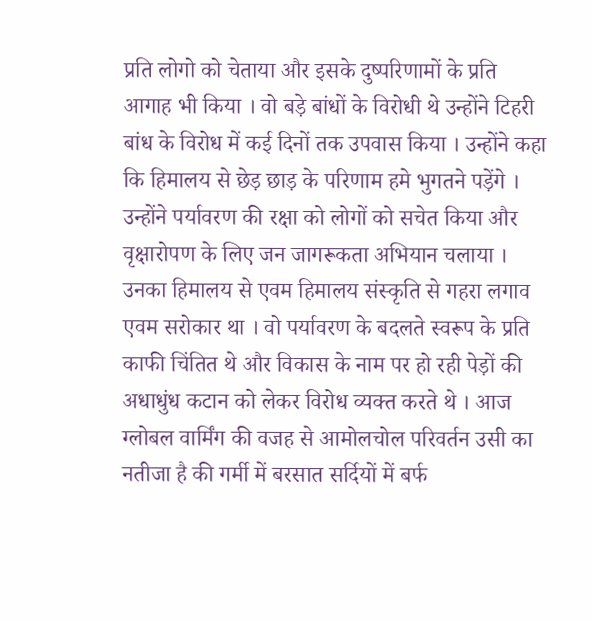प्रति लोगो को चेताया और इसके दुष्परिणामों के प्रति आगाह भी किया । वो बड़े बांधों के विरोधी थे उन्होंने टिहरी बांध के विरोध में कई दिनों तक उपवास किया । उन्होंने कहा कि हिमालय से छेड़ छाड़ के परिणाम हमे भुगतने पड़ेंगे । उन्होंने पर्यावरण की रक्षा को लोगों को सचेत किया और वृक्षारोपण के लिए जन जागरूकता अभियान चलाया । उनका हिमालय से एवम हिमालय संस्कृति से गहरा लगाव एवम सरोकार था । वो पर्यावरण के बदलते स्वरूप के प्रति काफी चिंतित थे और विकास के नाम पर हो रही पेड़ों की अधाधुंध कटान को लेकर विरोध व्यक्त करते थे । आज ग्लोबल वार्मिंग की वजह से आमोलचोल परिवर्तन उसी का नतीजा है की गर्मी में बरसात सर्दियों में बर्फ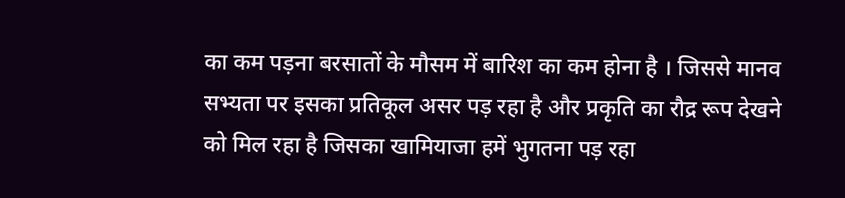का कम पड़ना बरसातों के मौसम में बारिश का कम होना है । जिससे मानव सभ्यता पर इसका प्रतिकूल असर पड़ रहा है और प्रकृति का रौद्र रूप देखने को मिल रहा है जिसका खामियाजा हमें भुगतना पड़ रहा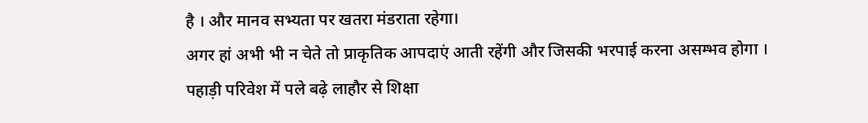है । और मानव सभ्यता पर खतरा मंडराता रहेगा।
अगर हां अभी भी न चेते तो प्राकृतिक आपदाएं आती रहेंगी और जिसकी भरपाई करना असम्भव होगा ।
पहाड़ी परिवेश में पले बढ़े लाहौर से शिक्षा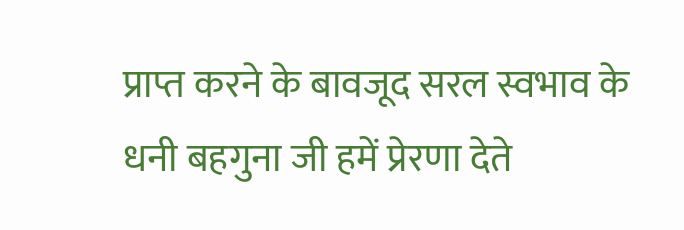प्राप्त करने के बावजूद सरल स्वभाव के धनी बहगुना जी हमें प्रेरणा देते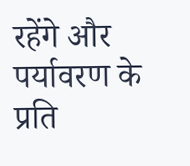रहेंगे और पर्यावरण के प्रति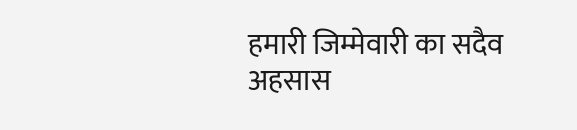हमारी जिम्मेवारी का सदैव अहसास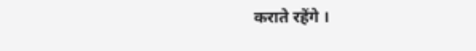कराते रहेंगे ।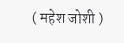( महेश जोशी )